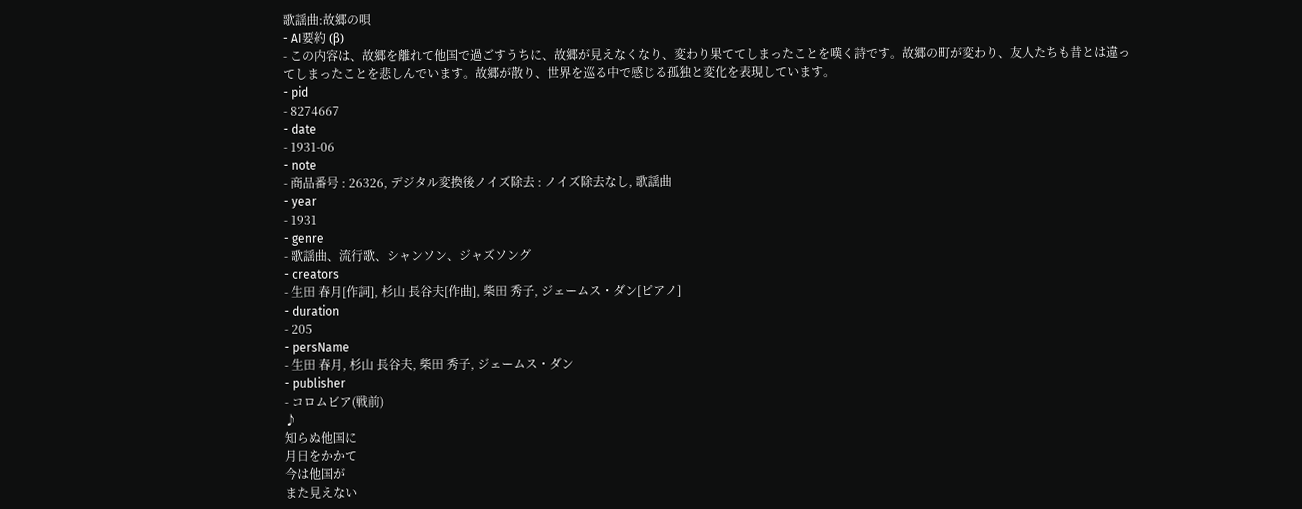歌謡曲:故郷の唄
- AI要約 (β)
- この内容は、故郷を離れて他国で過ごすうちに、故郷が見えなくなり、変わり果ててしまったことを嘆く詩です。故郷の町が変わり、友人たちも昔とは違ってしまったことを悲しんでいます。故郷が散り、世界を巡る中で感じる孤独と変化を表現しています。
- pid
- 8274667
- date
- 1931-06
- note
- 商品番号 : 26326, デジタル変換後ノイズ除去 : ノイズ除去なし, 歌謡曲
- year
- 1931
- genre
- 歌謡曲、流行歌、シャンソン、ジャズソング
- creators
- 生田 春月[作詞], 杉山 長谷夫[作曲], 柴田 秀子, ジェームス・ダン[ピアノ]
- duration
- 205
- persName
- 生田 春月, 杉山 長谷夫, 柴田 秀子, ジェームス・ダン
- publisher
- コロムビア(戦前)
♪
知らぬ他国に
月日をかかて
今は他国が
また見えない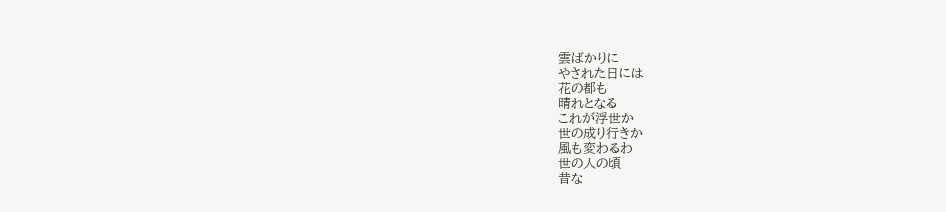雲ばかりに
やされた日には
花の都も
晴れとなる
これが浮世か
世の成り行きか
風も変わるわ
世の人の頃
昔な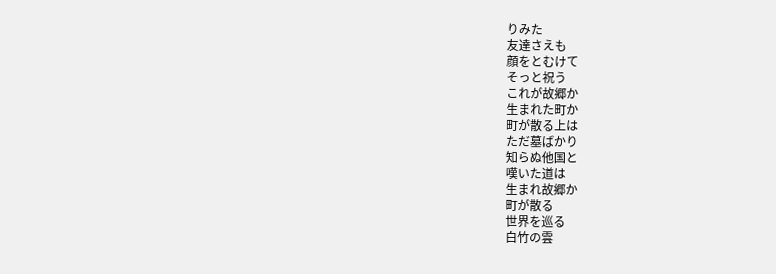りみた
友達さえも
顔をとむけて
そっと祝う
これが故郷か
生まれた町か
町が散る上は
ただ墓ばかり
知らぬ他国と
嘆いた道は
生まれ故郷か
町が散る
世界を巡る
白竹の雲